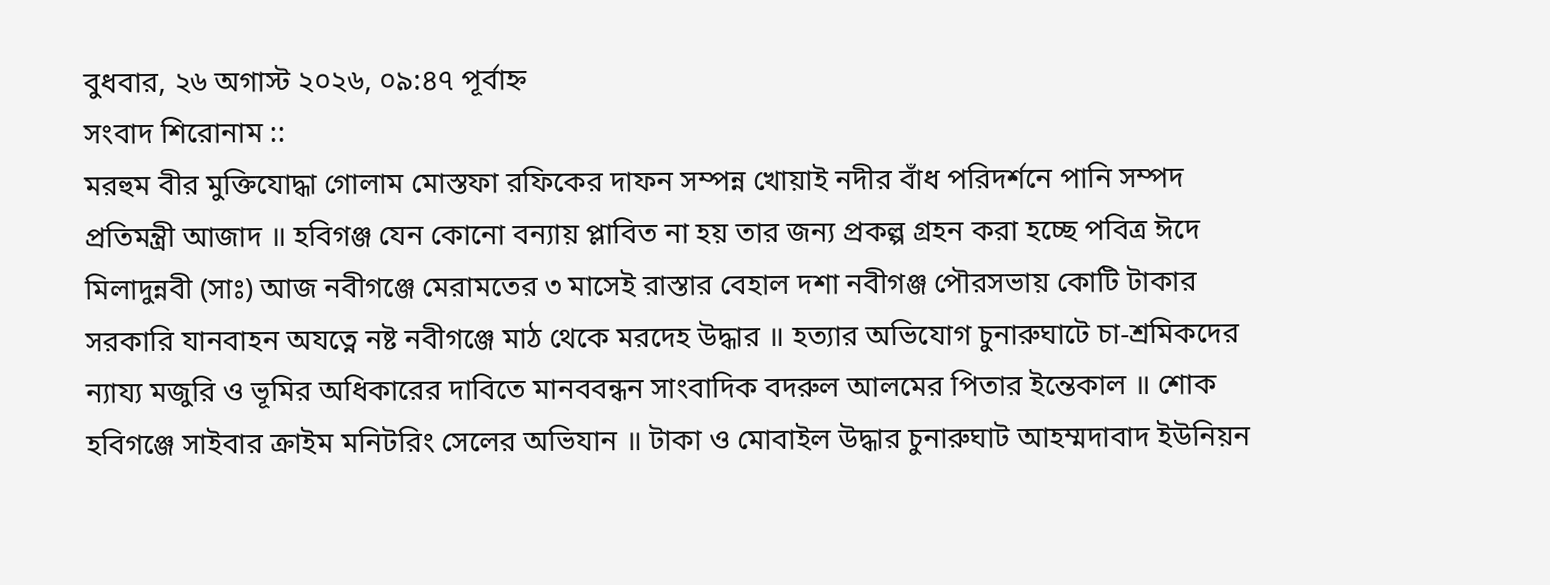বুধবার, ২৬ অগাস্ট ২০২৬, ০৯:৪৭ পূর্বাহ্ন
সংবাদ শিরোনাম ::
মরহুম বীর মুক্তিযোদ্ধা গোলাম মোস্তফা রফিকের দাফন সম্পন্ন খোয়াই নদীর বাঁধ পরিদর্শনে পানি সম্পদ প্রতিমন্ত্রী আজাদ ॥ হবিগঞ্জ যেন কোনো বন্যায় প্লাবিত না হয় তার জন্য প্রকল্প গ্রহন করা হচ্ছে পবিত্র ঈদে মিলাদুন্নবী (সাঃ) আজ নবীগঞ্জে মেরামতের ৩ মাসেই রাস্তার বেহাল দশা নবীগঞ্জ পৌরসভায় কোটি টাকার সরকারি যানবাহন অযত্নে নষ্ট নবীগঞ্জে মাঠ থেকে মরদেহ উদ্ধার ॥ হত্যার অভিযোগ চুনারুঘাটে চা-শ্রমিকদের ন্যায্য মজুরি ও ভূমির অধিকারের দাবিতে মানববন্ধন সাংবাদিক বদরুল আলমের পিতার ইন্তেকাল ॥ শোক হবিগঞ্জে সাইবার ক্রাইম মনিটরিং সেলের অভিযান ॥ টাকা ও মোবাইল উদ্ধার চুনারুঘাট আহম্মদাবাদ ইউনিয়ন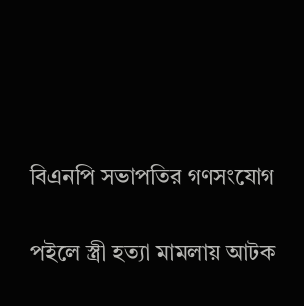বিএনপি সভাপতির গণসংযোগ

পইলে স্ত্রী হত্যা মামলায় আটক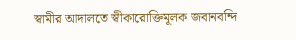স্বামীর আদালতে স্বীকারোক্তিমূলক জবানবন্দি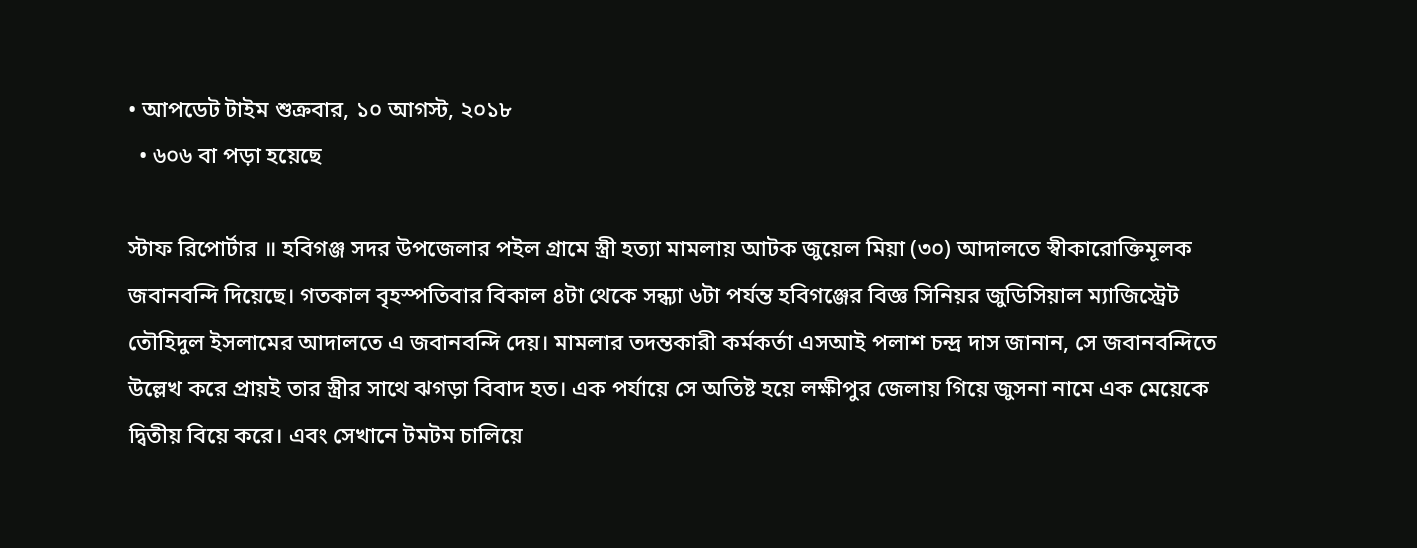• আপডেট টাইম শুক্রবার, ১০ আগস্ট, ২০১৮
  • ৬০৬ বা পড়া হয়েছে

স্টাফ রিপোর্টার ॥ হবিগঞ্জ সদর উপজেলার পইল গ্রামে স্ত্রী হত্যা মামলায় আটক জুয়েল মিয়া (৩০) আদালতে স্বীকারোক্তিমূলক জবানবন্দি দিয়েছে। গতকাল বৃহস্পতিবার বিকাল ৪টা থেকে সন্ধ্যা ৬টা পর্যন্ত হবিগঞ্জের বিজ্ঞ সিনিয়র জুডিসিয়াল ম্যাজিস্ট্রেট তৌহিদুল ইসলামের আদালতে এ জবানবন্দি দেয়। মামলার তদন্তকারী কর্মকর্তা এসআই পলাশ চন্দ্র দাস জানান, সে জবানবন্দিতে উল্লেখ করে প্রায়ই তার স্ত্রীর সাথে ঝগড়া বিবাদ হত। এক পর্যায়ে সে অতিষ্ট হয়ে লক্ষীপুর জেলায় গিয়ে জুসনা নামে এক মেয়েকে দ্বিতীয় বিয়ে করে। এবং সেখানে টমটম চালিয়ে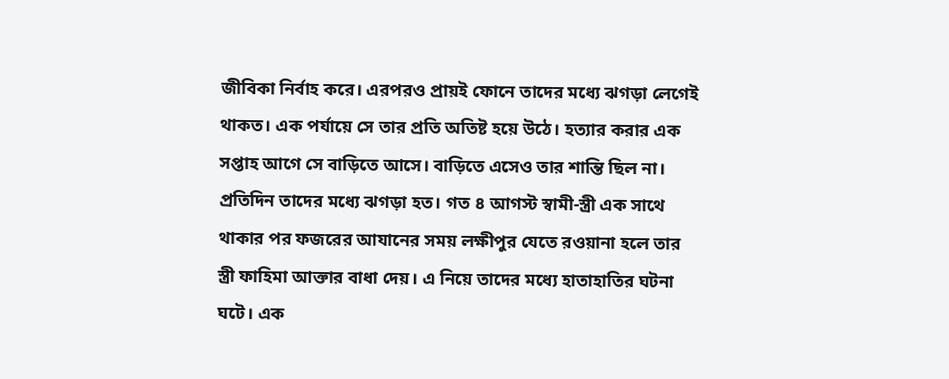জীবিকা নির্বাহ করে। এরপরও প্রায়ই ফোনে তাদের মধ্যে ঝগড়া লেগেই থাকত। এক পর্যায়ে সে তার প্রতি অতিষ্ট হয়ে উঠে। হত্যার করার এক সপ্তাহ আগে সে বাড়িতে আসে। বাড়িতে এসেও তার শান্তি ছিল না। প্রতিদিন তাদের মধ্যে ঝগড়া হত। গত ৪ আগস্ট স্বামী-স্ত্রী এক সাথে থাকার পর ফজরের আযানের সময় লক্ষীপুর যেতে রওয়ানা হলে তার স্ত্রী ফাহিমা আক্তার বাধা দেয়। এ নিয়ে তাদের মধ্যে হাতাহাতির ঘটনা ঘটে। এক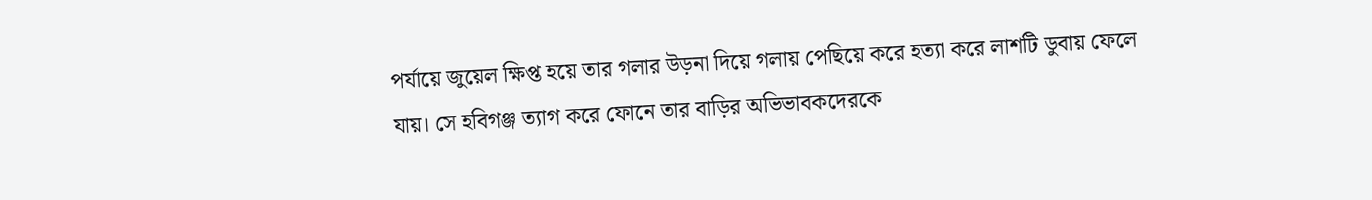পর্যায়ে জুয়েল ক্ষিপ্ত হয়ে তার গলার উড়না দিয়ে গলায় পেছিয়ে করে হত্যা করে লাশটি ডুবায় ফেলে যায়। সে হবিগঞ্জ ত্যাগ করে ফোনে তার বাড়ির অভিভাবকদেরকে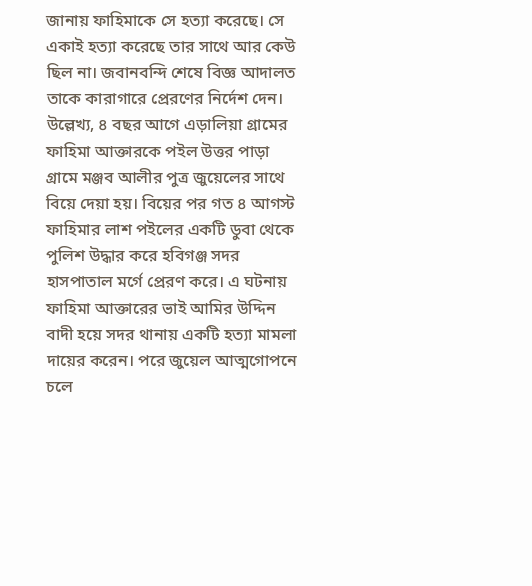জানায় ফাহিমাকে সে হত্যা করেছে। সে একাই হত্যা করেছে তার সাথে আর কেউ ছিল না। জবানবন্দি শেষে বিজ্ঞ আদালত তাকে কারাগারে প্রেরণের নির্দেশ দেন। উল্লেখ্য, ৪ বছর আগে এড়ালিয়া গ্রামের ফাহিমা আক্তারকে পইল উত্তর পাড়া গ্রামে মঞ্জব আলীর পুত্র জুয়েলের সাথে বিয়ে দেয়া হয়। বিয়ের পর গত ৪ আগস্ট ফাহিমার লাশ পইলের একটি ডুবা থেকে পুলিশ উদ্ধার করে হবিগঞ্জ সদর হাসপাতাল মর্গে প্রেরণ করে। এ ঘটনায় ফাহিমা আক্তারের ভাই আমির উদ্দিন বাদী হয়ে সদর থানায় একটি হত্যা মামলা দায়ের করেন। পরে জুয়েল আত্মগোপনে চলে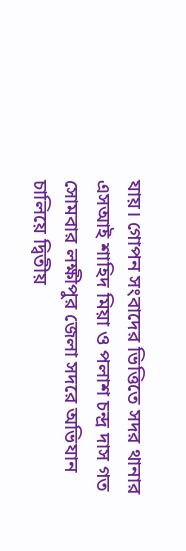যায়। গোপন সংবাদের ভিত্তিতে সদর থানার এসআই শাহিদ মিয়া ও পলাশ চন্দ্র দাস গত সোমবার লক্ষীপুর জেলা সদরে অভিযান চালিয়ে দ্বিতীয়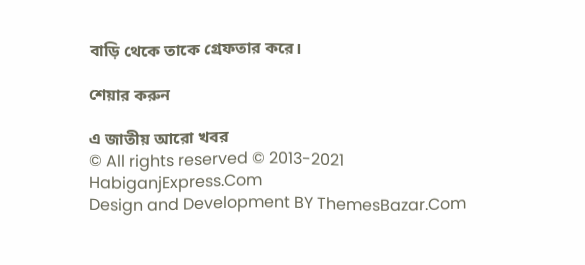বাড়ি থেকে তাকে গ্রেফতার করে।

শেয়ার করুন

এ জাতীয় আরো খবর
© All rights reserved © 2013-2021 HabiganjExpress.Com
Design and Development BY ThemesBazar.Com